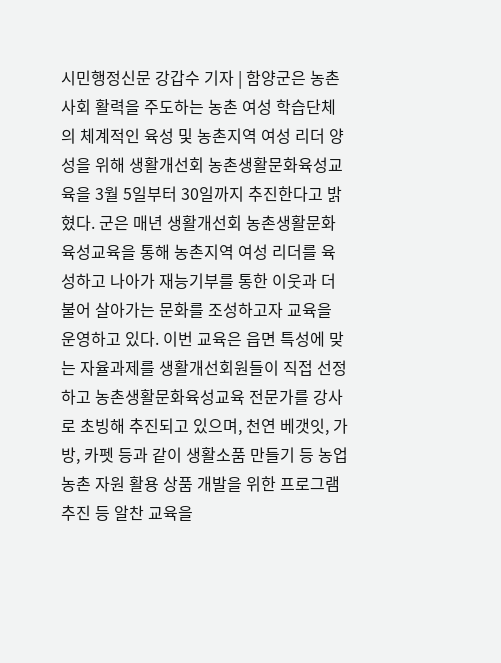시민행정신문 강갑수 기자 | 함양군은 농촌사회 활력을 주도하는 농촌 여성 학습단체의 체계적인 육성 및 농촌지역 여성 리더 양성을 위해 생활개선회 농촌생활문화육성교육을 3월 5일부터 30일까지 추진한다고 밝혔다. 군은 매년 생활개선회 농촌생활문화육성교육을 통해 농촌지역 여성 리더를 육성하고 나아가 재능기부를 통한 이웃과 더불어 살아가는 문화를 조성하고자 교육을 운영하고 있다. 이번 교육은 읍면 특성에 맞는 자율과제를 생활개선회원들이 직접 선정하고 농촌생활문화육성교육 전문가를 강사로 초빙해 추진되고 있으며, 천연 베갯잇, 가방, 카펫 등과 같이 생활소품 만들기 등 농업 농촌 자원 활용 상품 개발을 위한 프로그램 추진 등 알찬 교육을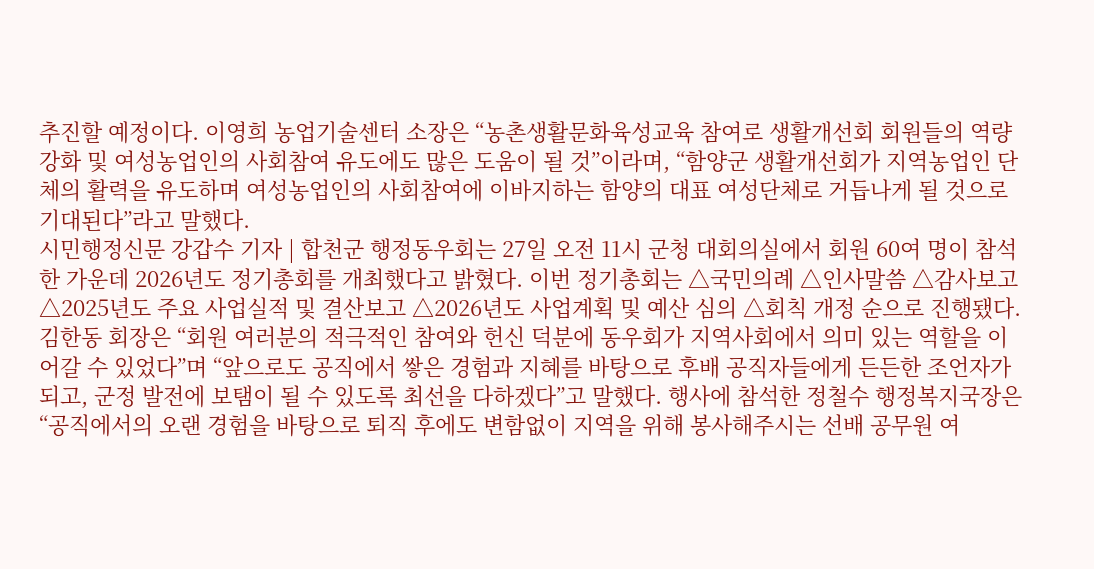추진할 예정이다. 이영희 농업기술센터 소장은 “농촌생활문화육성교육 참여로 생활개선회 회원들의 역량 강화 및 여성농업인의 사회참여 유도에도 많은 도움이 될 것”이라며, “함양군 생활개선회가 지역농업인 단체의 활력을 유도하며 여성농업인의 사회참여에 이바지하는 함양의 대표 여성단체로 거듭나게 될 것으로 기대된다”라고 말했다.
시민행정신문 강갑수 기자 | 합천군 행정동우회는 27일 오전 11시 군청 대회의실에서 회원 60여 명이 참석한 가운데 2026년도 정기총회를 개최했다고 밝혔다. 이번 정기총회는 △국민의례 △인사말씀 △감사보고 △2025년도 주요 사업실적 및 결산보고 △2026년도 사업계획 및 예산 심의 △회칙 개정 순으로 진행됐다. 김한동 회장은 “회원 여러분의 적극적인 참여와 헌신 덕분에 동우회가 지역사회에서 의미 있는 역할을 이어갈 수 있었다”며 “앞으로도 공직에서 쌓은 경험과 지혜를 바탕으로 후배 공직자들에게 든든한 조언자가 되고, 군정 발전에 보탬이 될 수 있도록 최선을 다하겠다”고 말했다. 행사에 참석한 정철수 행정복지국장은 “공직에서의 오랜 경험을 바탕으로 퇴직 후에도 변함없이 지역을 위해 봉사해주시는 선배 공무원 여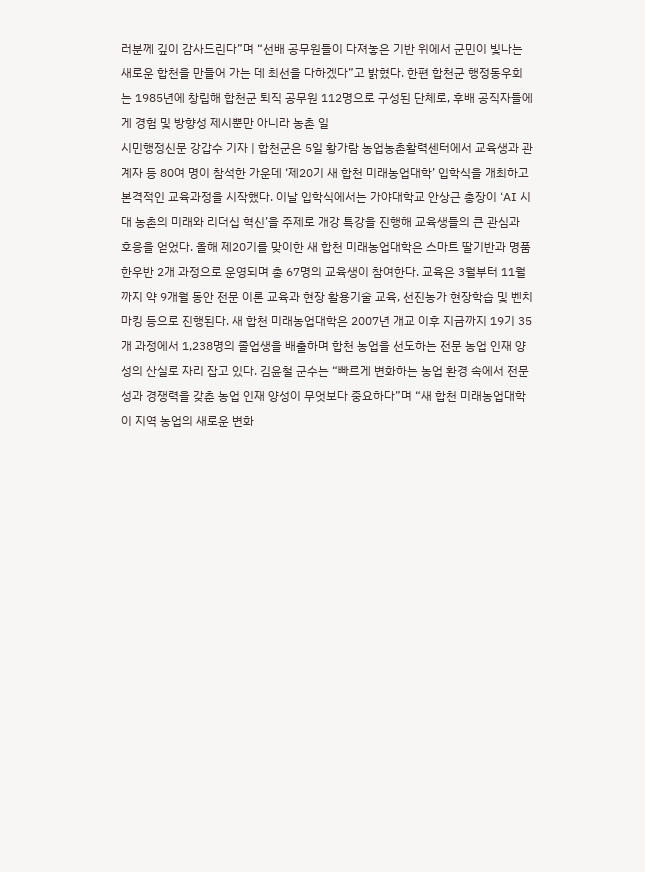러분께 깊이 감사드린다”며 “선배 공무원들이 다져놓은 기반 위에서 군민이 빛나는 새로운 합천을 만들어 가는 데 최선을 다하겠다”고 밝혔다. 한편 합천군 행정동우회는 1985년에 창립해 합천군 퇴직 공무원 112명으로 구성된 단체로, 후배 공직자들에게 경험 및 방향성 제시뿐만 아니라 농촌 일
시민행정신문 강갑수 기자 | 합천군은 5일 황가람 농업농촌활력센터에서 교육생과 관계자 등 80여 명이 참석한 가운데 ‘제20기 새 합천 미래농업대학’ 입학식을 개최하고 본격적인 교육과정을 시작했다. 이날 입학식에서는 가야대학교 안상근 총장이 ‘AI 시대 농촌의 미래와 리더십 혁신’을 주제로 개강 특강을 진행해 교육생들의 큰 관심과 호응을 얻었다. 올해 제20기를 맞이한 새 합천 미래농업대학은 스마트 딸기반과 명품 한우반 2개 과정으로 운영되며 총 67명의 교육생이 참여한다. 교육은 3월부터 11월까지 약 9개월 동안 전문 이론 교육과 현장 활용기술 교육, 선진농가 현장학습 및 벤치마킹 등으로 진행된다. 새 합천 미래농업대학은 2007년 개교 이후 지금까지 19기 35개 과정에서 1,238명의 졸업생을 배출하며 합천 농업을 선도하는 전문 농업 인재 양성의 산실로 자리 잡고 있다. 김윤철 군수는 “빠르게 변화하는 농업 환경 속에서 전문성과 경쟁력을 갖춘 농업 인재 양성이 무엇보다 중요하다”며 “새 합천 미래농업대학이 지역 농업의 새로운 변화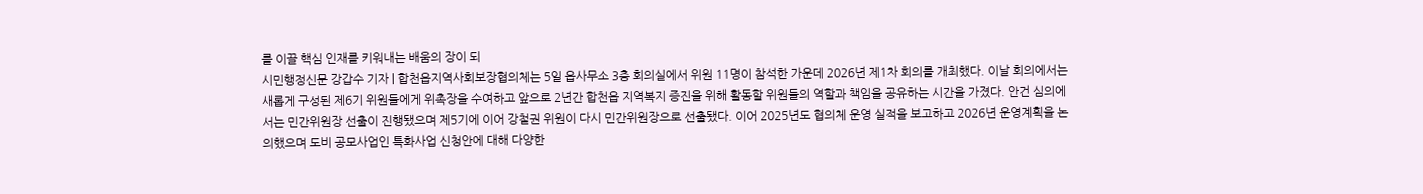를 이끌 핵심 인재를 키워내는 배움의 장이 되
시민행정신문 강갑수 기자 | 합천읍지역사회보장협의체는 5일 읍사무소 3층 회의실에서 위원 11명이 참석한 가운데 2026년 제1차 회의를 개최했다. 이날 회의에서는 새롭게 구성된 제6기 위원들에게 위촉장을 수여하고 앞으로 2년간 합천읍 지역복지 증진을 위해 활동할 위원들의 역할과 책임을 공유하는 시간을 가졌다. 안건 심의에서는 민간위원장 선출이 진행됐으며 제5기에 이어 강철권 위원이 다시 민간위원장으로 선출됐다. 이어 2025년도 협의체 운영 실적을 보고하고 2026년 운영계획을 논의했으며 도비 공모사업인 특화사업 신청안에 대해 다양한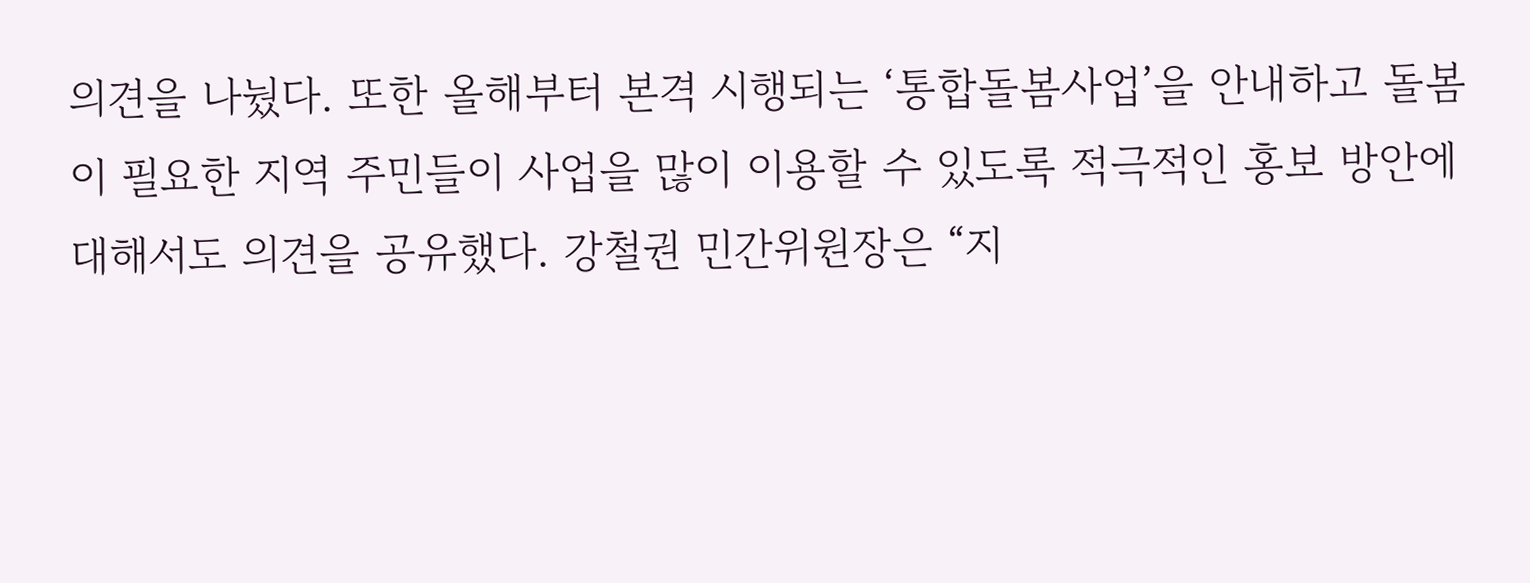의견을 나눴다. 또한 올해부터 본격 시행되는 ‘통합돌봄사업’을 안내하고 돌봄이 필요한 지역 주민들이 사업을 많이 이용할 수 있도록 적극적인 홍보 방안에 대해서도 의견을 공유했다. 강철권 민간위원장은 “지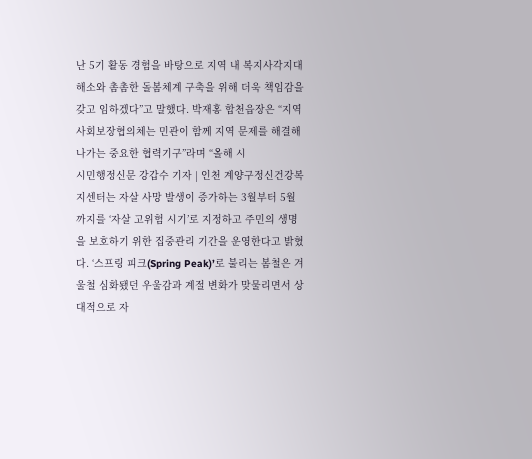난 5기 활동 경험을 바탕으로 지역 내 복지사각지대 해소와 촘촘한 돌봄체계 구축을 위해 더욱 책임감을 갖고 임하겠다”고 말했다. 박재홍 합천읍장은 “지역사회보장협의체는 민관이 함께 지역 문제를 해결해 나가는 중요한 협력기구”라며 “올해 시
시민행정신문 강갑수 기자 | 인천 계양구정신건강복지센터는 자살 사망 발생이 증가하는 3월부터 5월까지를 ‘자살 고위험 시기’로 지정하고 주민의 생명을 보호하기 위한 집중관리 기간을 운영한다고 밝혔다. ‘스프링 피크(Spring Peak)’로 불리는 봄철은 겨울철 심화됐던 우울감과 계절 변화가 맞물리면서 상대적으로 자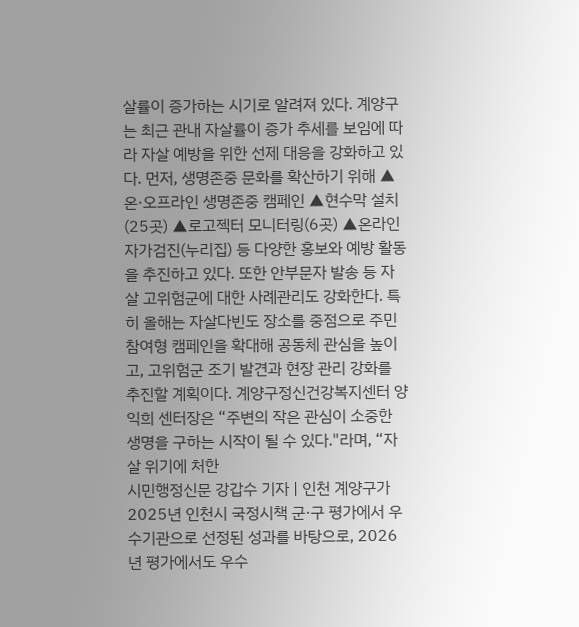살률이 증가하는 시기로 알려져 있다. 계양구는 최근 관내 자살률이 증가 추세를 보임에 따라 자살 예방을 위한 선제 대응을 강화하고 있다. 먼저, 생명존중 문화를 확산하기 위해 ▲온·오프라인 생명존중 캠페인 ▲현수막 설치(25곳) ▲로고젝터 모니터링(6곳) ▲온라인 자가검진(누리집) 등 다양한 홍보와 예방 활동을 추진하고 있다. 또한 안부문자 발송 등 자살 고위험군에 대한 사례관리도 강화한다. 특히 올해는 자살다빈도 장소를 중점으로 주민참여형 캠페인을 확대해 공동체 관심을 높이고, 고위험군 조기 발견과 현장 관리 강화를 추진할 계획이다. 계양구정신건강복지센터 양익희 센터장은 “주변의 작은 관심이 소중한 생명을 구하는 시작이 될 수 있다."라며, “자살 위기에 처한
시민행정신문 강갑수 기자 | 인천 계양구가 2025년 인천시 국정시책 군·구 평가에서 우수기관으로 선정된 성과를 바탕으로, 2026년 평가에서도 우수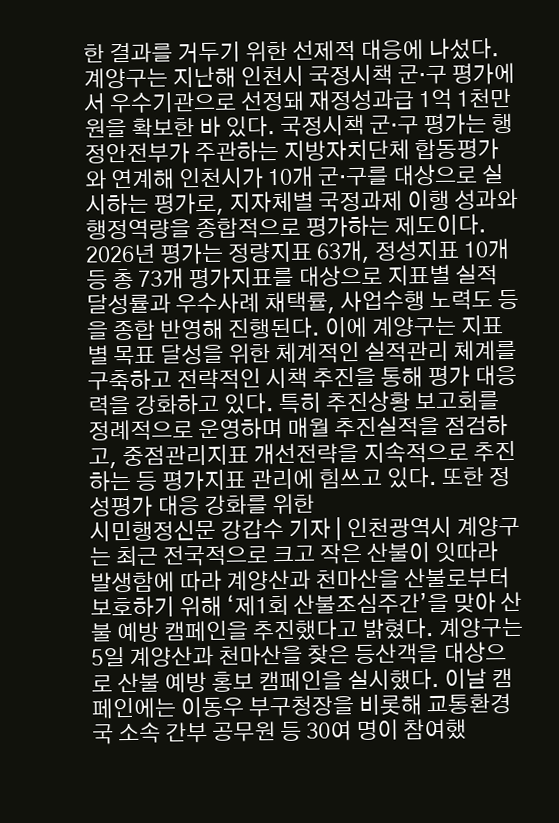한 결과를 거두기 위한 선제적 대응에 나섰다. 계양구는 지난해 인천시 국정시책 군·구 평가에서 우수기관으로 선정돼 재정성과급 1억 1천만 원을 확보한 바 있다. 국정시책 군·구 평가는 행정안전부가 주관하는 지방자치단체 합동평가와 연계해 인천시가 10개 군·구를 대상으로 실시하는 평가로, 지자체별 국정과제 이행 성과와 행정역량을 종합적으로 평가하는 제도이다. 2026년 평가는 정량지표 63개, 정성지표 10개 등 총 73개 평가지표를 대상으로 지표별 실적 달성률과 우수사례 채택률, 사업수행 노력도 등을 종합 반영해 진행된다. 이에 계양구는 지표별 목표 달성을 위한 체계적인 실적관리 체계를 구축하고 전략적인 시책 추진을 통해 평가 대응력을 강화하고 있다. 특히 추진상황 보고회를 정례적으로 운영하며 매월 추진실적을 점검하고, 중점관리지표 개선전략을 지속적으로 추진하는 등 평가지표 관리에 힘쓰고 있다. 또한 정성평가 대응 강화를 위한
시민행정신문 강갑수 기자 | 인천광역시 계양구는 최근 전국적으로 크고 작은 산불이 잇따라 발생함에 따라 계양산과 천마산을 산불로부터 보호하기 위해 ‘제1회 산불조심주간’을 맞아 산불 예방 캠페인을 추진했다고 밝혔다. 계양구는 5일 계양산과 천마산을 찾은 등산객을 대상으로 산불 예방 홍보 캠페인을 실시했다. 이날 캠페인에는 이동우 부구청장을 비롯해 교통환경국 소속 간부 공무원 등 30여 명이 참여했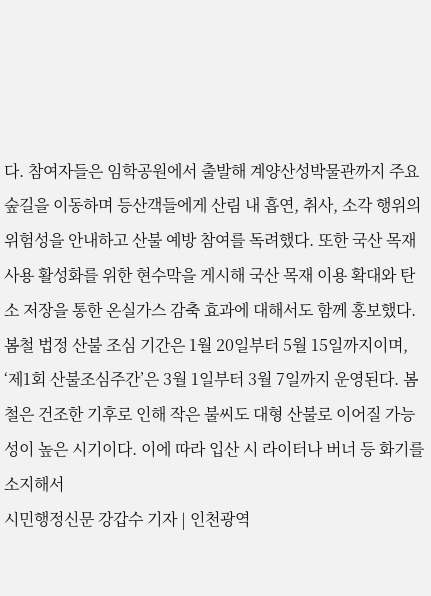다. 참여자들은 임학공원에서 출발해 계양산성박물관까지 주요 숲길을 이동하며 등산객들에게 산림 내 흡연, 취사, 소각 행위의 위험성을 안내하고 산불 예방 참여를 독려했다. 또한 국산 목재 사용 활성화를 위한 현수막을 게시해 국산 목재 이용 확대와 탄소 저장을 통한 온실가스 감축 효과에 대해서도 함께 홍보했다. 봄철 법정 산불 조심 기간은 1월 20일부터 5월 15일까지이며, ‘제1회 산불조심주간’은 3월 1일부터 3월 7일까지 운영된다. 봄철은 건조한 기후로 인해 작은 불씨도 대형 산불로 이어질 가능성이 높은 시기이다. 이에 따라 입산 시 라이터나 버너 등 화기를 소지해서
시민행정신문 강갑수 기자 | 인천광역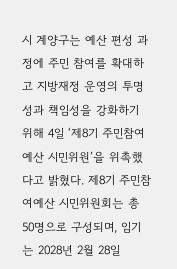시 계양구는 예산 편성 과정에 주민 참여를 확대하고 지방재정 운영의 투명성과 책임성을 강화하기 위해 4일 ‘제8기 주민참여예산 시민위원’을 위촉했다고 밝혔다. 제8기 주민참여예산 시민위원회는 총 50명으로 구성되며, 임기는 2028년 2월 28일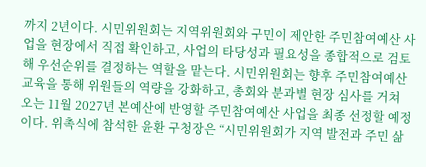까지 2년이다. 시민위원회는 지역위원회와 구민이 제안한 주민참여예산 사업을 현장에서 직접 확인하고, 사업의 타당성과 필요성을 종합적으로 검토해 우선순위를 결정하는 역할을 맡는다. 시민위원회는 향후 주민참여예산 교육을 통해 위원들의 역량을 강화하고, 총회와 분과별 현장 심사를 거쳐 오는 11월 2027년 본예산에 반영할 주민참여예산 사업을 최종 선정할 예정이다. 위촉식에 참석한 윤환 구청장은 “시민위원회가 지역 발전과 주민 삶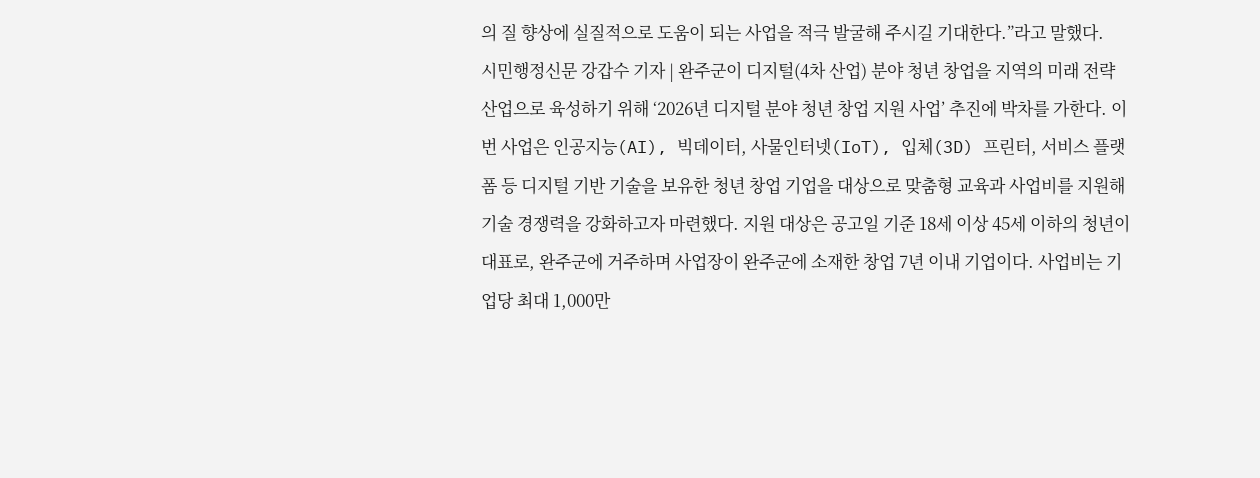의 질 향상에 실질적으로 도움이 되는 사업을 적극 발굴해 주시길 기대한다.”라고 말했다.
시민행정신문 강갑수 기자 | 완주군이 디지털(4차 산업) 분야 청년 창업을 지역의 미래 전략 산업으로 육성하기 위해 ‘2026년 디지털 분야 청년 창업 지원 사업’ 추진에 박차를 가한다. 이번 사업은 인공지능(AI), 빅데이터, 사물인터넷(IoT), 입체(3D) 프린터, 서비스 플랫폼 등 디지털 기반 기술을 보유한 청년 창업 기업을 대상으로 맞춤형 교육과 사업비를 지원해 기술 경쟁력을 강화하고자 마련했다. 지원 대상은 공고일 기준 18세 이상 45세 이하의 청년이 대표로, 완주군에 거주하며 사업장이 완주군에 소재한 창업 7년 이내 기업이다. 사업비는 기업당 최대 1,000만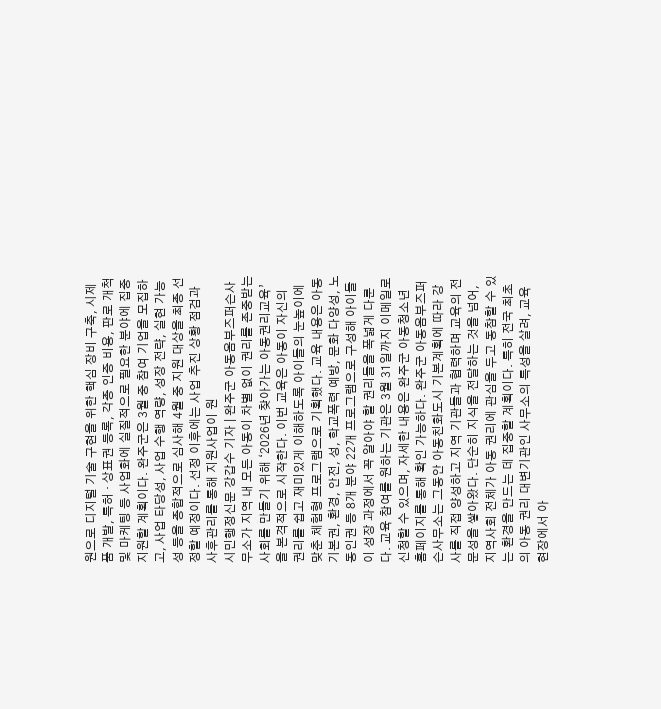원으로 디지털 기술 구현을 위한 핵심 장비 구축, 시제품 개발, 특허 · 상표권 등록, 각종 인증 비용, 판로 개척 및 마케팅 등 사업화에 실질적으로 필요한 분야에 집중지원할 계획이다. 완주군은 3월 중 참여 기업을 모집하고, 사업 타당성, 사업 수행 역량, 성장 전략, 실현 가능성 등을 종합적으로 심사해 4월 중 지원 대상을 최종 선정할 예정이다. 선정 이후에는 사업 추진 상황 점검과 사후관리를 통해 지원사업이 원
시민행정신문 강갑수 기자 | 완주군 아동옴부즈퍼슨사무소가 지역 내 모든 아동이 차별 없이 권리를 존중받는 사회를 만들기 위해 ‘2026년 찾아가는 아동권리교육’을 본격적으로 시작한다. 이번 교육은 아동이 자신의 권리를 쉽고 재미있게 이해하도록 아이들의 눈높이에 맞춘 체험형 프로그램으로 기획했다. 교육 내용은 아동기본권, 환경, 안전, 성, 학교폭력 예방, 문화 다양성, 노동인권 등 8개 분야 22개 프로그램으로 구성해 아이들이 성장 과정에서 꼭 알아야 할 권리들을 폭넓게 다룬다. 교육 참여를 원하는 기관은 3월 31일까지 이메일로 신청할 수 있으며, 자세한 내용은 완주군 아동청소년 홈페이지를 통해 확인 가능하다. 완주군 아동옴부즈퍼슨사무소는 그동안 아동친화도시 기본계획에 따라 강사를 직접 양성하고 지역 기관들과 협력하며 교육의 전문성을 쌓아왔다. 단순히 지식을 전달하는 것을 넘어, 지역사회 전체가 아동 권리에 관심을 두고 동참할 수 있는 환경을 만드는 데 집중할 계획이다. 특히 전국 최초의 아동 권리 대변기관인 사무소의 특성을 살려, 교육 현장에서 아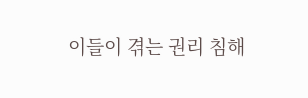이들이 겪는 권리 침해